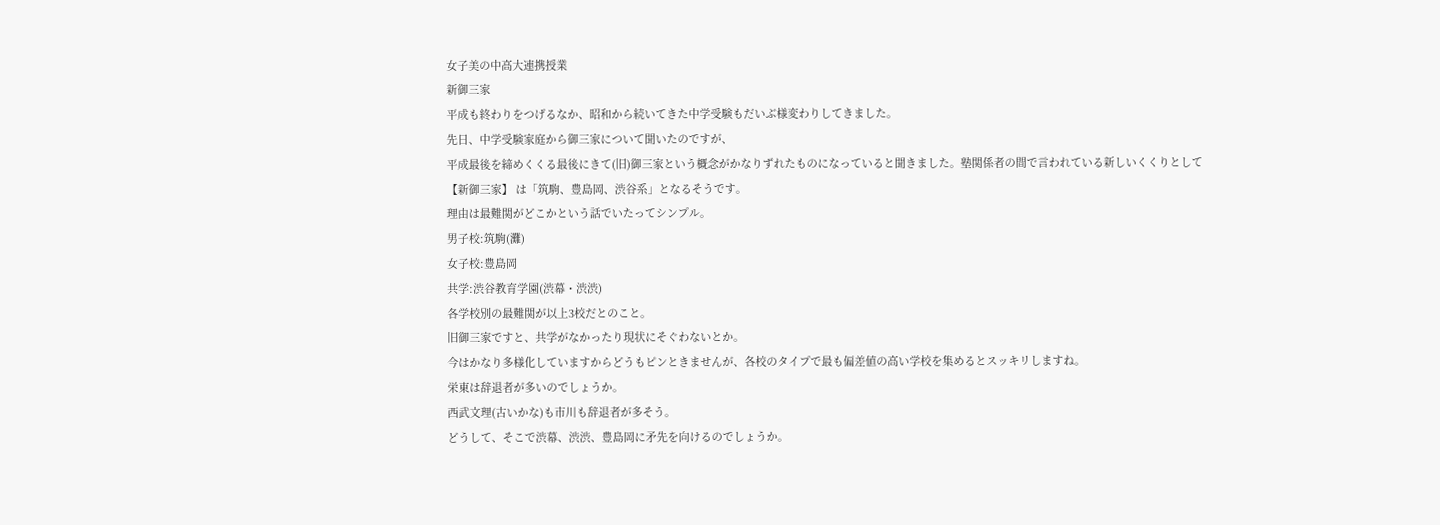女子美の中高大連携授業
新御三家
平成も終わりをつげるなか、昭和から続いてきた中学受験もだいぶ様変わりしてきました。
先日、中学受験家庭から御三家について聞いたのですが、
平成最後を締めくくる最後にきて(旧)御三家という概念がかなりずれたものになっていると聞きました。塾関係者の間で言われている新しいくくりとして
【新御三家】 は「筑駒、豊島岡、渋谷系」となるそうです。
理由は最難関がどこかという話でいたってシンプル。
男子校:筑駒(灘)
女子校:豊島岡
共学:渋谷教育学園(渋幕・渋渋)
各学校別の最難関が以上3校だとのこと。
旧御三家ですと、共学がなかったり現状にそぐわないとか。
今はかなり多様化していますからどうもピンときませんが、各校のタイプで最も偏差値の高い学校を集めるとスッキリしますね。
栄東は辞退者が多いのでしょうか。
西武文理(古いかな)も市川も辞退者が多そう。
どうして、そこで渋幕、渋渋、豊島岡に矛先を向けるのでしょうか。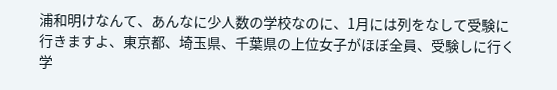浦和明けなんて、あんなに少人数の学校なのに、1月には列をなして受験に行きますよ、東京都、埼玉県、千葉県の上位女子がほぼ全員、受験しに行く学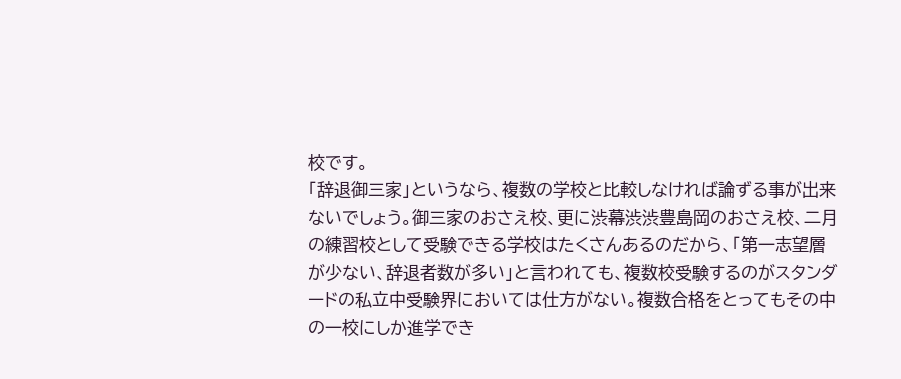校です。
「辞退御三家」というなら、複数の学校と比較しなければ論ずる事が出来ないでしょう。御三家のおさえ校、更に渋幕渋渋豊島岡のおさえ校、二月の練習校として受験できる学校はたくさんあるのだから、「第一志望層が少ない、辞退者数が多い」と言われても、複数校受験するのがスタンダードの私立中受験界においては仕方がない。複数合格をとってもその中の一校にしか進学でき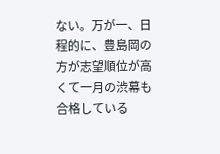ない。万が一、日程的に、豊島岡の方が志望順位が高くて一月の渋幕も合格している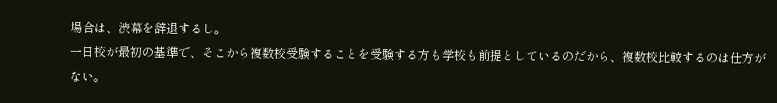場合は、渋幕を辞退するし。
一日校が最初の基準で、そこから複数校受験することを受験する方も学校も前提としているのだから、複数校比較するのは仕方がない。